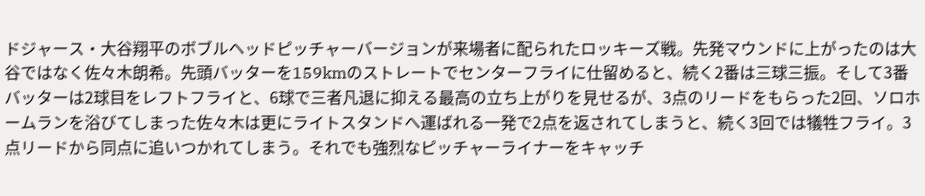ドジャース・大谷翔平のボブルヘッドピッチャーバージョンが来場者に配られたロッキーズ戦。先発マウンドに上がったのは大谷ではなく佐々木朗希。先頭バッターを159kmのストレートでセンターフライに仕留めると、続く2番は三球三振。そして3番バッターは2球目をレフトフライと、6球で三者凡退に抑える最高の立ち上がりを見せるが、3点のリードをもらった2回、ソロホームランを浴びてしまった佐々木は更にライトスタンドへ運ばれる一発で2点を返されてしまうと、続く3回では犠牲フライ。3点リードから同点に追いつかれてしまう。それでも強烈なピッチャーライナーをキャッチ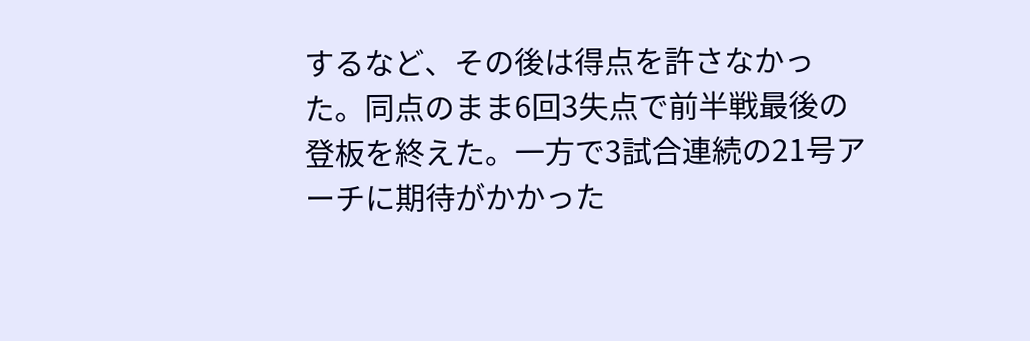するなど、その後は得点を許さなかった。同点のまま6回3失点で前半戦最後の登板を終えた。一方で3試合連続の21号アーチに期待がかかった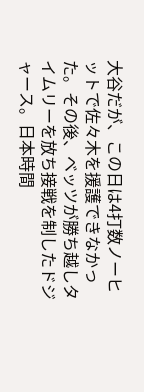大谷だが、この日は4打数ノーヒットで佐々木を援護できなかった。その後、ベッツが勝ち越しタイムリーを放ち接戦を制したドジャース。日本時間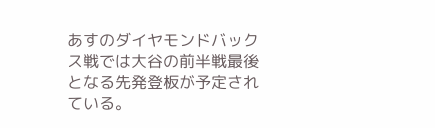あすのダイヤモンドバックス戦では大谷の前半戦最後となる先発登板が予定されている。